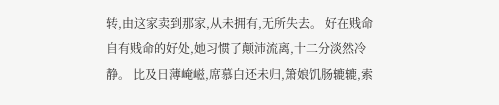转,由这家卖到那家,从未拥有,无所失去。 好在贱命自有贱命的好处,她习惯了颠沛流离,十二分淡然冷静。 比及日薄崦嵫,席慕白还未归,箫娘饥肠辘辘,索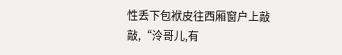性丢下包袱皮往西厢窗户上敲敲,“泠哥儿,有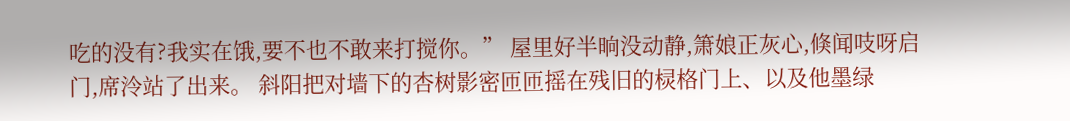吃的没有?我实在饿,要不也不敢来打搅你。” 屋里好半晌没动静,箫娘正灰心,倏闻吱呀启门,席泠站了出来。 斜阳把对墙下的杏树影密匝匝摇在残旧的棂格门上、以及他墨绿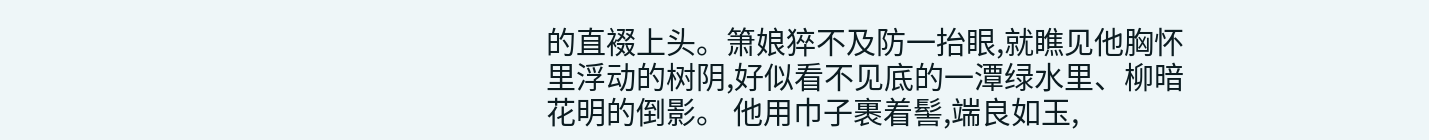的直裰上头。箫娘猝不及防一抬眼,就瞧见他胸怀里浮动的树阴,好似看不见底的一潭绿水里、柳暗花明的倒影。 他用巾子裹着髻,端良如玉,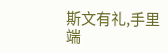斯文有礼,手里端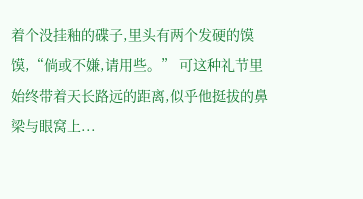着个没挂釉的碟子,里头有两个发硬的馍馍,“倘或不嫌,请用些。” 可这种礼节里始终带着天长路远的距离,似乎他挺拔的鼻梁与眼窝上...